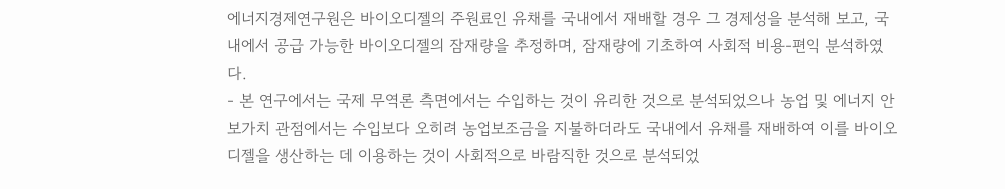에너지경제연구원은 바이오디젤의 주원료인 유채를 국내에서 재배할 경우 그 경제성을 분석해 보고, 국내에서 공급 가능한 바이오디젤의 잠재량을 추정하며, 잠재량에 기초하여 사회적 비용-편익 분석하였다.
- 본 연구에서는 국제 무역론 측면에서는 수입하는 것이 유리한 것으로 분석되었으나 농업 및 에너지 안보가치 관점에서는 수입보다 오히려 농업보조금을 지불하더라도 국내에서 유채를 재배하여 이를 바이오디젤을 생산하는 데 이용하는 것이 사회적으로 바람직한 것으로 분석되었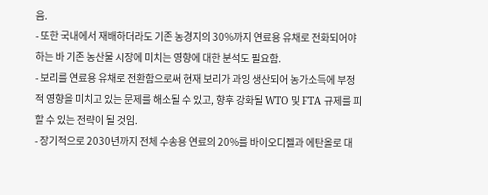음.
- 또한 국내에서 재배하더라도 기존 농경지의 30%까지 연료용 유채로 전화되어야 하는 바 기존 농산물 시장에 미치는 영향에 대한 분석도 필요함.
- 보리를 연료용 유채로 전환함으로써 현재 보리가 과잉 생산되어 농가소득에 부정적 영향을 미치고 있는 문제를 해소될 수 있고, 향후 강화될 WTO 및 FTA 규제를 피할 수 있는 전략이 될 것임.
- 장기적으로 2030년까지 전체 수송용 연료의 20%를 바이오디젤과 에탄올로 대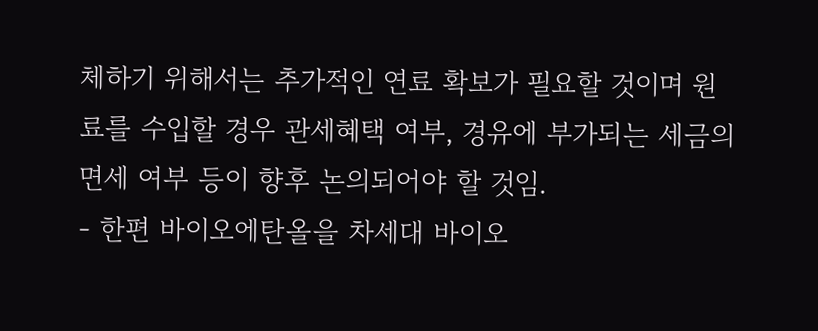체하기 위해서는 추가적인 연료 확보가 필요할 것이며 원료를 수입할 경우 관세혜택 여부, 경유에 부가되는 세금의 면세 여부 등이 향후 논의되어야 할 것임.
- 한편 바이오에탄올을 차세대 바이오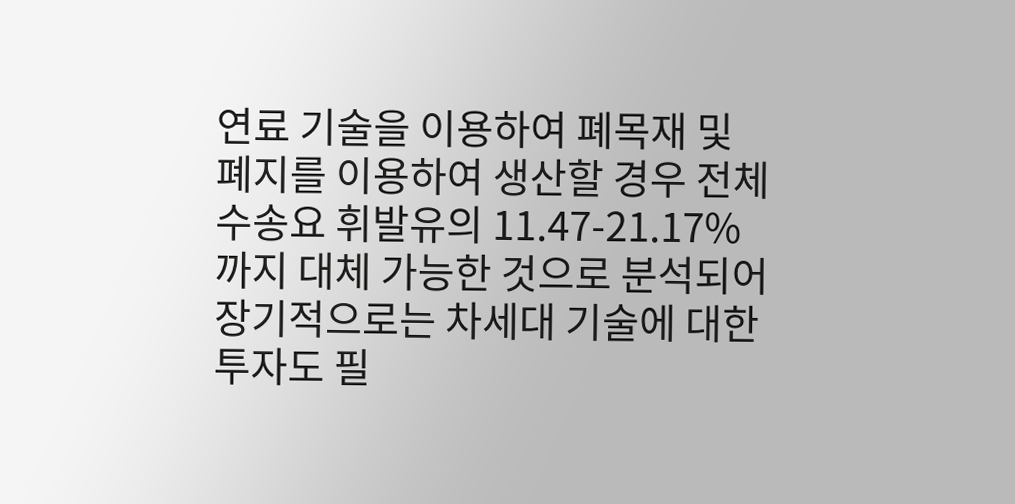연료 기술을 이용하여 폐목재 및 폐지를 이용하여 생산할 경우 전체 수송요 휘발유의 11.47-21.17%까지 대체 가능한 것으로 분석되어 장기적으로는 차세대 기술에 대한 투자도 필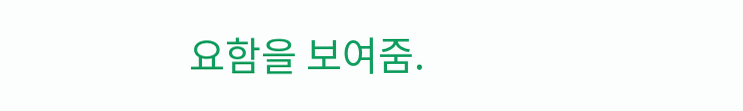요함을 보여줌.